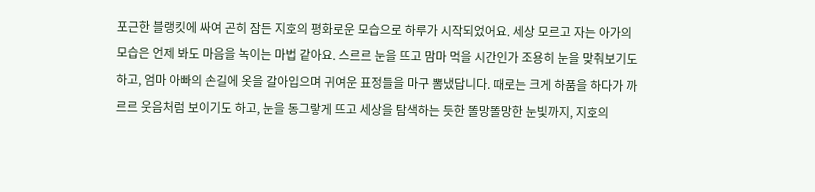포근한 블랭킷에 싸여 곤히 잠든 지호의 평화로운 모습으로 하루가 시작되었어요. 세상 모르고 자는 아가의 모습은 언제 봐도 마음을 녹이는 마법 같아요. 스르르 눈을 뜨고 맘마 먹을 시간인가 조용히 눈을 맞춰보기도 하고, 엄마 아빠의 손길에 옷을 갈아입으며 귀여운 표정들을 마구 뽐냈답니다. 때로는 크게 하품을 하다가 까르르 웃음처럼 보이기도 하고, 눈을 동그랗게 뜨고 세상을 탐색하는 듯한 똘망똘망한 눈빛까지, 지호의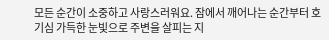모든 순간이 소중하고 사랑스러워요. 잠에서 깨어나는 순간부터 호기심 가득한 눈빛으로 주변을 살피는 지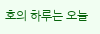호의 하루는 오늘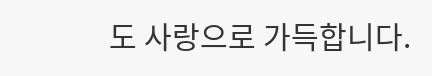도 사랑으로 가득합니다.